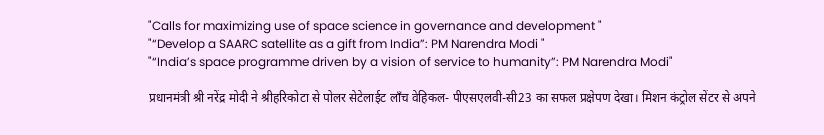"Calls for maximizing use of space science in governance and development "
"“Develop a SAARC satellite as a gift from India”: PM Narendra Modi "
"“India’s space programme driven by a vision of service to humanity”: PM Narendra Modi"

प्रधानमंत्री श्री नरेंद्र मोदी ने श्रीहरिकोटा से पोलर सेटेलाईट लॉंच वेहिकल- पीएसएलवी-सी23 का सफल प्रक्षेपण देखा। मिशन कंट्रोल सेंटर से अपने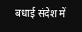बधाई संदेश में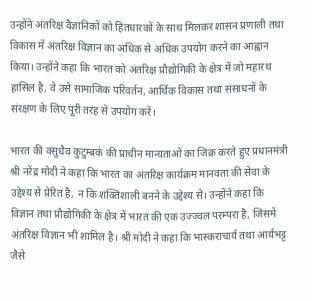उन्होंने अंतरिक्ष वैज्ञानिकों को हितधारकों के साथ मिलकर शासन प्रणाली तथा विकास में अंतरिक्ष विज्ञान का अधिक से अधिक उपयोग करने का आह्वान किया। उन्होंने कहा कि भारत को अंतरिक्ष प्रौद्योगिकी के क्षेत्र में जो महारथ हासिल है, वे उसे सामाजिक परिवर्तन, आर्थिक विकास तथा संसाधनों के संरक्षण के लिए पूरी तरह से उपयोग करें।

भारत की वसुधैव कुटुम्बकं की प्राचीन मान्यताओं का जिक्र करते हुए प्रधानमंत्री श्री नरेंद्र मोदी ने कहा कि भारत का अंतरिक्ष कार्यक्रम मानवता की सेवा के उद्देश्य से प्रेरित है, न कि शक्तिशाली बनने के उद्देश्य से। उन्होंने कहा कि विज्ञान तथा प्रौद्योगिकी के क्षेत्र में भारत की एक उज्ज्वल परम्परा है, जिसमें अंतरिक्ष विज्ञान भी शामिल है। श्री मोदी ने कहा कि भास्कराचार्य तथा आर्यभट्ट जैसे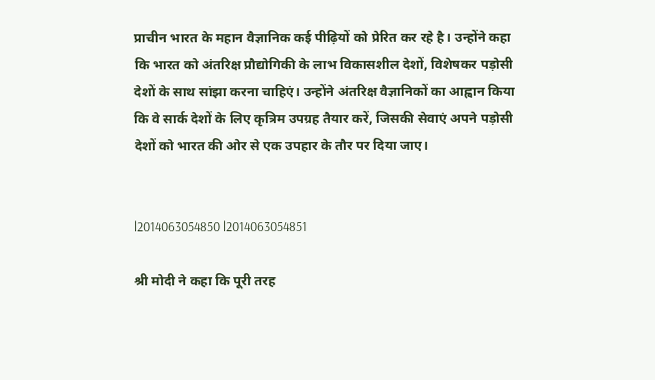प्राचीन भारत के महान वैज्ञानिक कई पीढ़ियों को प्रेरित कर रहे है। उन्होंने कहा कि भारत को अंतरिक्ष प्रौद्योगिकी के लाभ विकासशील देशों, विशेषकर पड़ोसी देशों के साथ सांझा करना चाहिएं। उन्होंने अंतरिक्ष वैज्ञानिकों का आह्वान किया कि वे सार्क देशों के लिए कृत्रिम उपग्रह तैयार करें, जिसकी सेवाएं अपने पड़ोसी देशों को भारत की ओर से एक उपहार के तौर पर दिया जाए।


l2014063054850 l2014063054851

श्री मोदी ने कहा कि पूरी तरह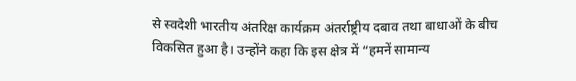से स्वदेशी भारतीय अंतरिक्ष कार्यक्रम अंतर्राष्ट्रीय दबाव तथा बाधाओं के बीच विकसित हुआ है। उन्होंने कहा कि इस क्षेत्र में “हमनें सामान्य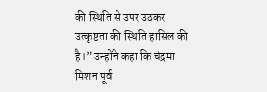की स्थिति से उपर उठकर उत्कृष्टता की स्थिति हासिल की है।” उन्होंने कहा कि चंद्रमा मिशन पूर्व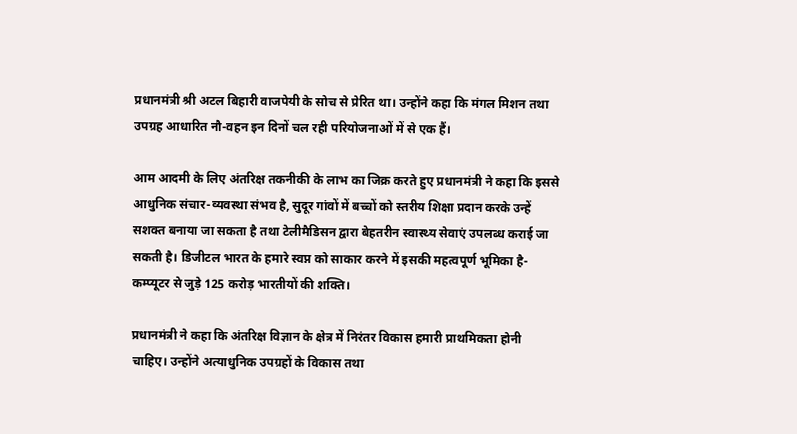प्रधानमंत्री श्री अटल बिहारी वाजपेयी के सोच से प्रेरित था। उन्होंने कहा कि मंगल मिशन तथा उपग्रह आधारित नौ-वहन इन दिनों चल रही परियोजनाओं में से एक हैं।

आम आदमी के लिए अंतरिक्ष तकनीकी के लाभ का जिक्र करते हुए प्रधानमंत्री ने कहा कि इससे आधुनिक संचार-व्यवस्था संभव है, सुदूर गांवों में बच्चों को स्तरीय शिक्षा प्रदान करके उन्हें सशक्त बनाया जा सकता है तथा टेलीमैडिसन द्वारा बेहतरीन स्वास्थ्य सेवाएं उपलब्ध कराई जा सकती है। डिजीटल भारत के हमारे स्वप्न को साकार करने में इसकी महत्वपूर्ण भूमिका है- कम्प्यूटर से जुड़े 125 करोड़ भारतीयों की शक्ति।

प्रधानमंत्री ने कहा कि अंतरिक्ष विज्ञान के क्षेत्र में निरंतर विकास हमारी प्राथमिकता होनी चाहिए। उन्होंने अत्याधुनिक उपग्रहों के विकास तथा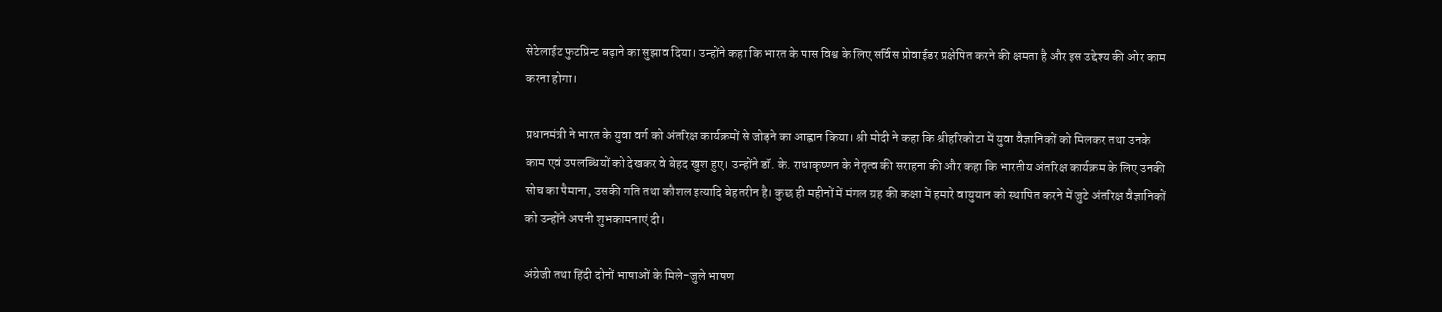सेटेलाईट फुटप्रिन्ट बढ़ाने का सुझाव दिया। उन्होंने कहा कि भारत के पास विश्व के लिए सर्विस प्रोवाईडर प्रक्षेपित करने की क्षमता है और इस उद्देश्य की ओर काम करना होगा।

प्रधानमंत्री ने भारत के युवा वर्ग को अंतरिक्ष कार्यक्रमों से जोड़ने का आह्वान किया। श्री मोदी ने कहा कि श्रीहरिकोटा में युवा वैज्ञानिकों को मिलकर तथा उनके काम एवं उपलब्धियों को देखकर वे बेहद खुश हुए। उन्होंने डॉ. के. राधाकृष्णन के नेतृत्व की सराहना की और कहा कि भारतीय अंतरिक्ष कार्यक्रम के लिए उनकी सोच का पैमाना, उसकी गति तथा कौशल इत्यादि बेहतरीन है। कुछ ही महीनों में मंगल ग्रह की कक्षा में हमारे वायुयान को स्थापित करने में जुटे अंतरिक्ष वैज्ञानिकों को उन्होंने अपनी शुभकामनाएं दी।

अंग्रेजी तथा हिंदी दोनों भाषाओं के मिले-जुले भाषण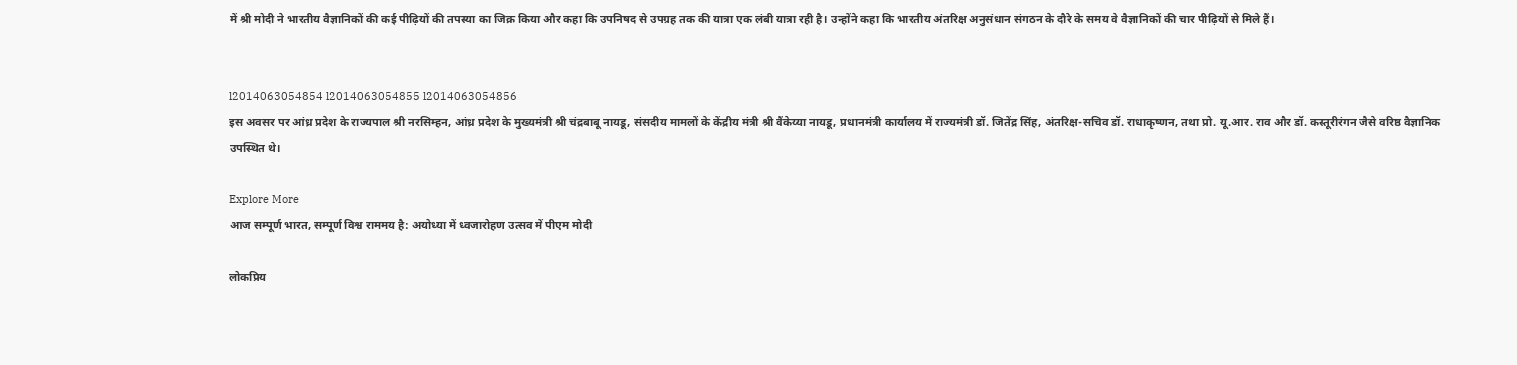में श्री मोदी ने भारतीय वैज्ञानिकों की कई पीढ़ियों की तपस्या का जिक्र किया और कहा कि उपनिषद से उपग्रह तक की यात्रा एक लंबी यात्रा रही है। उन्होंने कहा कि भारतीय अंतरिक्ष अनुसंधान संगठन के दौरे के समय वे वैज्ञानिकों की चार पीढ़ियों से मिले हैं।


l2014063054854 l2014063054855 l2014063054856
इस अवसर पर आंध्र प्रदेश के राज्यपाल श्री नरसिम्हन, आंध्र प्रदेश के मुख्यमंत्री श्री चंद्रबाबू नायडू, संसदीय मामलों के केंद्रीय मंत्री श्री वैंकेय्या नायडू, प्रधानमंत्री कार्यालय में राज्यमंत्री डॉ. जितेंद्र सिंह, अंतरिक्ष-सचिव डॉ. राधाकृष्णन, तथा प्रो. यू.आर. राव और डॉ. कस्तूरीरंगन जैसे वरिष्ठ वैज्ञानिक उपस्थित थे।

Explore More
आज सम्पूर्ण भारत, सम्पूर्ण विश्व राममय है: अयोध्या में ध्वजारोहण उत्सव में पीएम मोदी

लोकप्रिय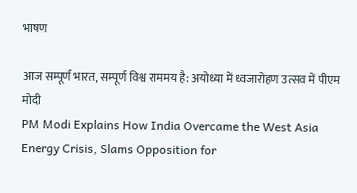भाषण

आज सम्पूर्ण भारत, सम्पूर्ण विश्व राममय है: अयोध्या में ध्वजारोहण उत्सव में पीएम मोदी
PM Modi Explains How India Overcame the West Asia Energy Crisis, Slams Opposition for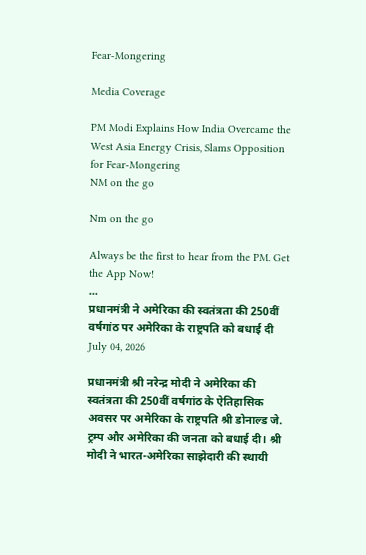Fear-Mongering

Media Coverage

PM Modi Explains How India Overcame the West Asia Energy Crisis, Slams Opposition for Fear-Mongering
NM on the go

Nm on the go

Always be the first to hear from the PM. Get the App Now!
...
प्रधानमंत्री ने अमेरिका की स्वतंत्रता की 250वीं वर्षगांठ पर अमेरिका के राष्ट्रपति को बधाई दी
July 04, 2026

प्रधानमंत्री श्री नरेन्द्र मोदी ने अमेरिका की स्वतंत्रता की 250वीं वर्षगांठ के ऐतिहासिक अवसर पर अमेरिका के राष्ट्रपति श्री डोनाल्ड जे. ट्रम्प और अमेरिका की जनता को बधाई दी। श्री मोदी ने भारत-अमेरिका साझेदारी की स्थायी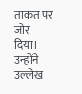ताकत पर जोर दिया। उन्होंने उल्लेख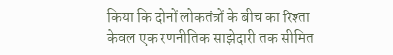किया कि दोनों लोकतंत्रों के बीच का रिश्ता केवल एक रणनीतिक साझेदारी तक सीमित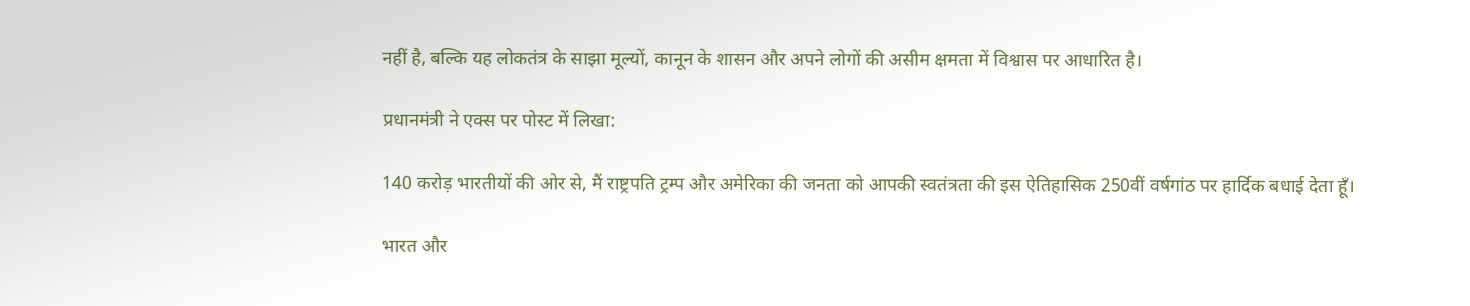नहीं है, बल्कि यह लोकतंत्र के साझा मूल्यों, कानून के शासन और अपने लोगों की असीम क्षमता में विश्वास पर आधारित है।

प्रधानमंत्री ने एक्स पर पोस्ट में लिखा:

140 करोड़ भारतीयों की ओर से, मैं राष्ट्रपति ट्रम्प और अमेरिका की जनता को आपकी स्वतंत्रता की इस ऐतिहासिक 250वीं वर्षगांठ पर हार्दिक बधाई देता हूँ।

भारत और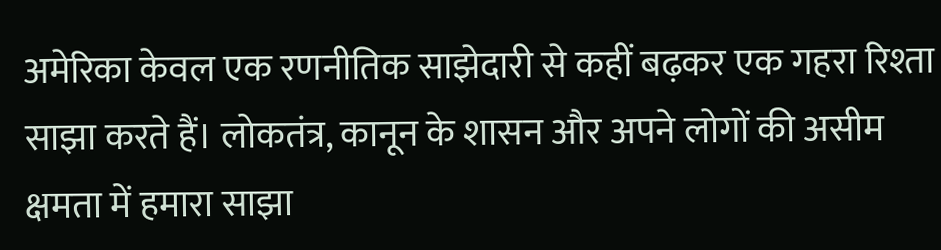अमेरिका केवल एक रणनीतिक साझेदारी से कहीं बढ़कर एक गहरा रिश्ता साझा करते हैं। लोकतंत्र, कानून के शासन और अपने लोगों की असीम क्षमता में हमारा साझा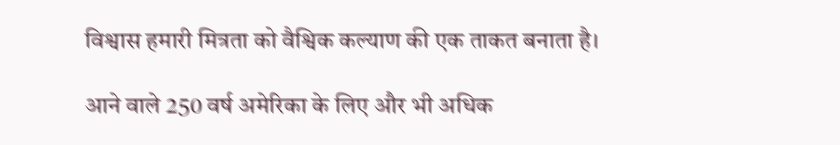विश्वास हमारी मित्रता को वैश्विक कल्याण की एक ताकत बनाता है।

आने वाले 250 वर्ष अमेरिका के लिए और भी अधिक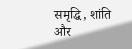समृद्धि, शांति और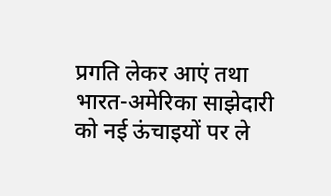प्रगति लेकर आएं तथा भारत-अमेरिका साझेदारी को नई ऊंचाइयों पर ले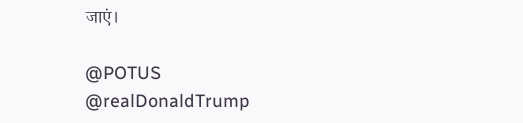जाएं।

@POTUS
@realDonaldTrump